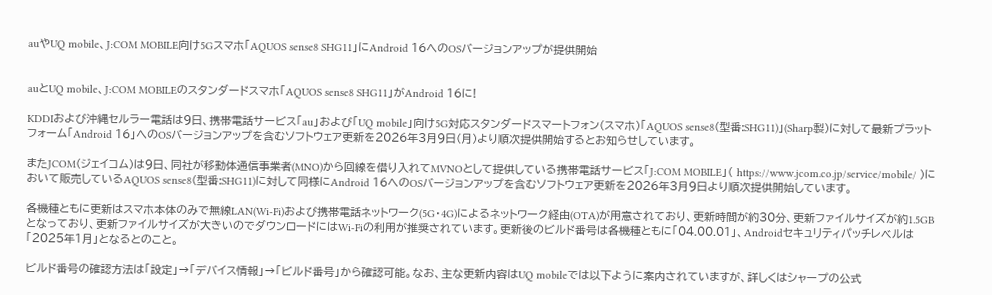auやUQ mobile、J:COM MOBILE向け5Gスマホ「AQUOS sense8 SHG11」にAndroid 16へのOSバージョンアップが提供開始


auとUQ mobile、J:COM MOBILEのスタンダードスマホ「AQUOS sense8 SHG11」がAndroid 16に!

KDDIおよび沖縄セルラー電話は9日、携帯電話サービス「au」および「UQ mobile」向け5G対応スタンダードスマートフォン(スマホ)「AQUOS sense8(型番:SHG11)」(Sharp製)に対して最新プラットフォーム「Android 16」へのOSバージョンアップを含むソフトウェア更新を2026年3月9日(月)より順次提供開始するとお知らせしています。

またJCOM(ジェイコム)は9日、同社が移動体通信事業者(MNO)から回線を借り入れてMVNOとして提供している携帯電話サービス「J:COM MOBILE」( https://www.jcom.co.jp/service/mobile/ )において販売しているAQUOS sense8(型番:SHG11)に対して同様にAndroid 16へのOSバージョンアップを含むソフトウェア更新を2026年3月9日より順次提供開始しています。

各機種ともに更新はスマホ本体のみで無線LAN(Wi-Fi)および携帯電話ネットワーク(5G・4G)によるネットワーク経由(OTA)が用意されており、更新時間が約30分、更新ファイルサイズが約1.5GBとなっており、更新ファイルサイズが大きいのでダウンロードにはWi-Fiの利用が推奨されています。更新後のビルド番号は各機種ともに「04.00.01」、Androidセキュリティパッチレベルは「2025年1月」となるとのこと。

ビルド番号の確認方法は「設定」→「デバイス情報」→「ビルド番号」から確認可能。なお、主な更新内容はUQ mobileでは以下ように案内されていますが、詳しくはシャープの公式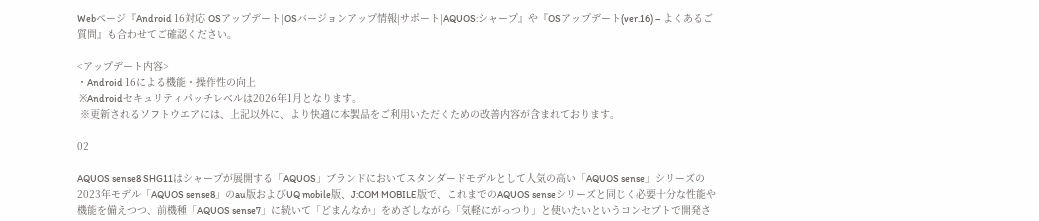Webページ『Android 16対応 OSアップデート|OSバージョンアップ情報|サポート|AQUOS:シャープ』や『OSアップデート(ver.16) – よくあるご質問』も合わせてご確認ください。

<アップデート内容>
・Android 16による機能・操作性の向上
 ※Androidセキュリティパッチレベルは2026年1月となります。
 ※更新されるソフトウエアには、上記以外に、より快適に本製品をご利用いただくための改善内容が含まれております。

02

AQUOS sense8 SHG11はシャープが展開する「AQUOS」ブランドにおいてスタンダードモデルとして人気の高い「AQUOS sense」シリーズの2023年モデル「AQUOS sense8」のau版およびUQ mobile版、J:COM MOBILE版で、これまでのAQUOS senseシリーズと同じく必要十分な性能や機能を備えつつ、前機種「AQUOS sense7」に続いて「どまんなか」をめざしながら「気軽にがっつり」と使いたいというコンセプトで開発さ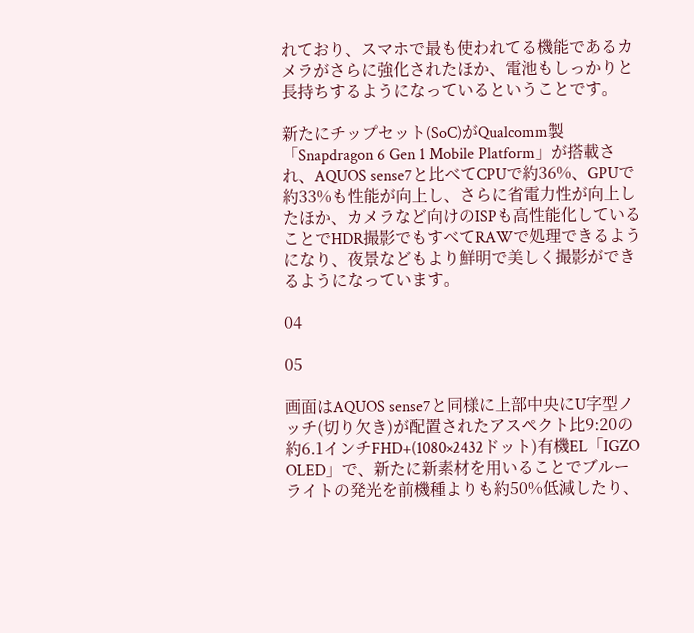れており、スマホで最も使われてる機能であるカメラがさらに強化されたほか、電池もしっかりと長持ちするようになっているということです。

新たにチップセット(SoC)がQualcomm製「Snapdragon 6 Gen 1 Mobile Platform」が搭載され、AQUOS sense7と比べてCPUで約36%、GPUで約33%も性能が向上し、さらに省電力性が向上したほか、カメラなど向けのISPも高性能化していることでHDR撮影でもすべてRAWで処理できるようになり、夜景などもより鮮明で美しく撮影ができるようになっています。

04

05

画面はAQUOS sense7と同様に上部中央にU字型ノッチ(切り欠き)が配置されたアスペクト比9:20の約6.1インチFHD+(1080×2432ドット)有機EL「IGZO OLED」で、新たに新素材を用いることでブルーライトの発光を前機種よりも約50%低減したり、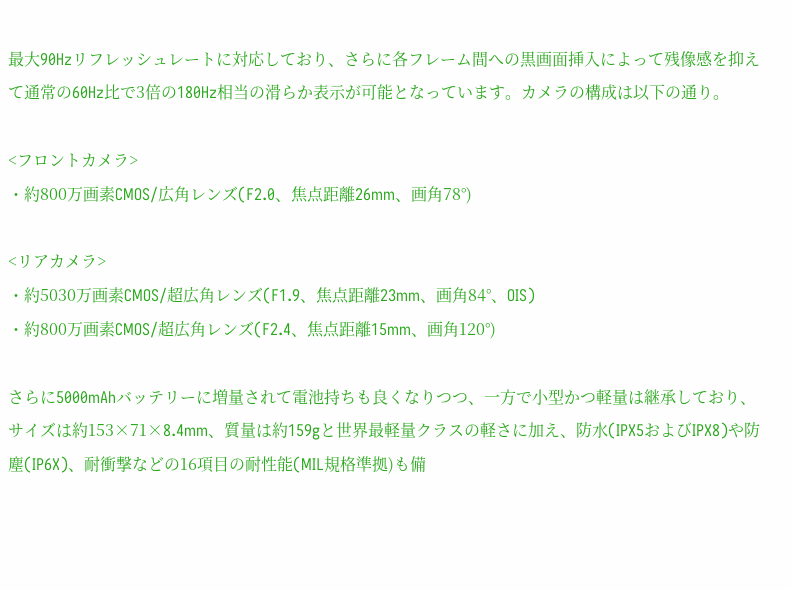最大90Hzリフレッシュレートに対応しており、さらに各フレーム間への黒画面挿入によって残像感を抑えて通常の60Hz比で3倍の180Hz相当の滑らか表示が可能となっています。カメラの構成は以下の通り。

<フロントカメラ>
・約800万画素CMOS/広角レンズ(F2.0、焦点距離26mm、画角78°)

<リアカメラ>
・約5030万画素CMOS/超広角レンズ(F1.9、焦点距離23mm、画角84°、OIS)
・約800万画素CMOS/超広角レンズ(F2.4、焦点距離15mm、画角120°)

さらに5000mAhバッテリーに増量されて電池持ちも良くなりつつ、一方で小型かつ軽量は継承しており、サイズは約153×71×8.4mm、質量は約159gと世界最軽量クラスの軽さに加え、防水(IPX5およびIPX8)や防塵(IP6X)、耐衝撃などの16項目の耐性能(MIL規格準拠)も備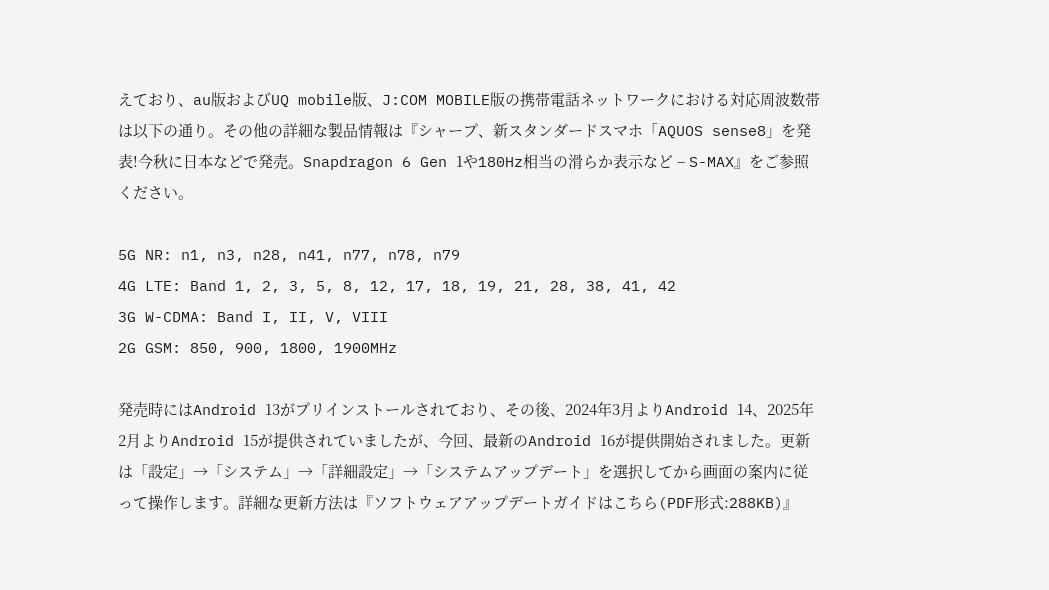えており、au版およびUQ mobile版、J:COM MOBILE版の携帯電話ネットワークにおける対応周波数帯は以下の通り。その他の詳細な製品情報は『シャープ、新スタンダードスマホ「AQUOS sense8」を発表!今秋に日本などで発売。Snapdragon 6 Gen 1や180Hz相当の滑らか表示など – S-MAX』をご参照ください。

5G NR: n1, n3, n28, n41, n77, n78, n79
4G LTE: Band 1, 2, 3, 5, 8, 12, 17, 18, 19, 21, 28, 38, 41, 42
3G W-CDMA: Band I, II, V, VIII
2G GSM: 850, 900, 1800, 1900MHz

発売時にはAndroid 13がプリインストールされており、その後、2024年3月よりAndroid 14、2025年2月よりAndroid 15が提供されていましたが、今回、最新のAndroid 16が提供開始されました。更新は「設定」→「システム」→「詳細設定」→「システムアップデート」を選択してから画面の案内に従って操作します。詳細な更新方法は『ソフトウェアアップデートガイドはこちら(PDF形式:288KB)』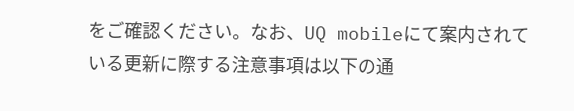をご確認ください。なお、UQ mobileにて案内されている更新に際する注意事項は以下の通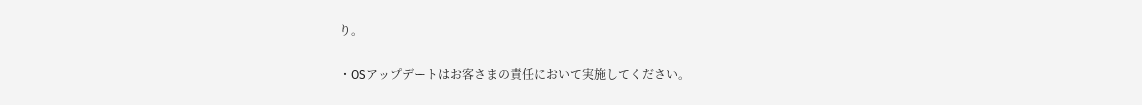り。

・OSアップデートはお客さまの責任において実施してください。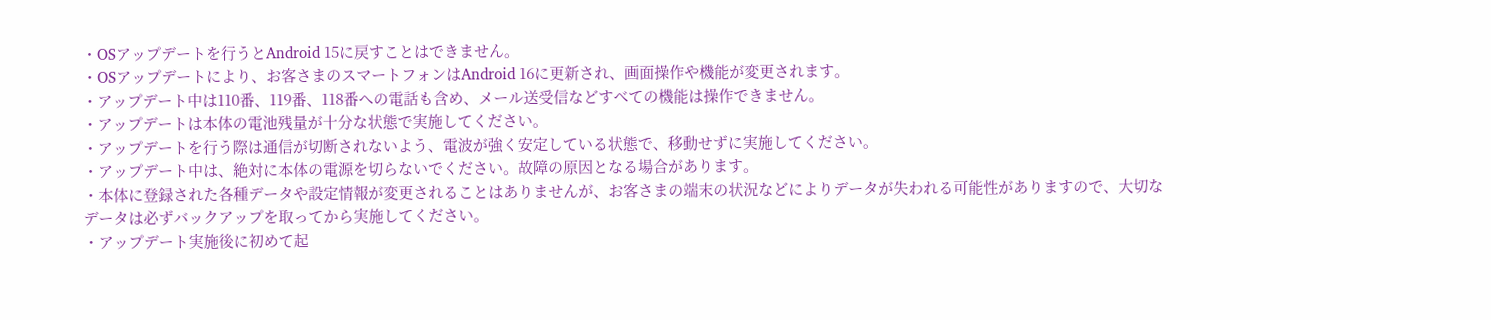・OSアップデートを行うとAndroid 15に戻すことはできません。
・OSアップデートにより、お客さまのスマートフォンはAndroid 16に更新され、画面操作や機能が変更されます。
・アップデート中は110番、119番、118番への電話も含め、メール送受信などすべての機能は操作できません。
・アップデートは本体の電池残量が十分な状態で実施してください。
・アップデートを行う際は通信が切断されないよう、電波が強く安定している状態で、移動せずに実施してください。
・アップデート中は、絶対に本体の電源を切らないでください。故障の原因となる場合があります。
・本体に登録された各種データや設定情報が変更されることはありませんが、お客さまの端末の状況などによりデータが失われる可能性がありますので、大切なデータは必ずバックアップを取ってから実施してください。
・アップデート実施後に初めて起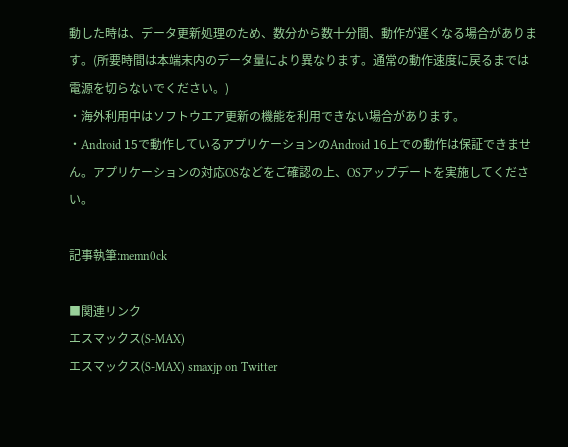動した時は、データ更新処理のため、数分から数十分間、動作が遅くなる場合があります。(所要時間は本端末内のデータ量により異なります。通常の動作速度に戻るまでは電源を切らないでください。)
・海外利用中はソフトウエア更新の機能を利用できない場合があります。
・Android 15で動作しているアプリケーションのAndroid 16上での動作は保証できません。アプリケーションの対応OSなどをご確認の上、OSアップデートを実施してください。

記事執筆:memn0ck

■関連リンク
エスマックス(S-MAX)
エスマックス(S-MAX) smaxjp on Twitter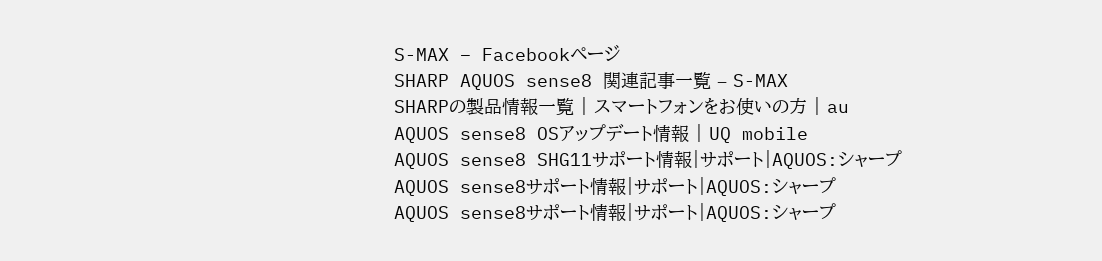S-MAX – Facebookページ
SHARP AQUOS sense8 関連記事一覧 – S-MAX
SHARPの製品情報一覧 | スマートフォンをお使いの方 | au
AQUOS sense8 OSアップデート情報 | UQ mobile
AQUOS sense8 SHG11サポート情報|サポート|AQUOS:シャープ
AQUOS sense8サポート情報|サポート|AQUOS:シャープ
AQUOS sense8サポート情報|サポート|AQUOS:シャープ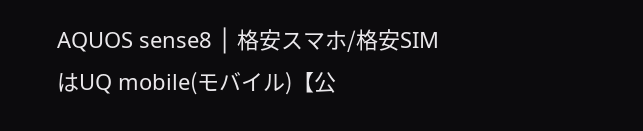AQUOS sense8 │ 格安スマホ/格安SIMはUQ mobile(モバイル)【公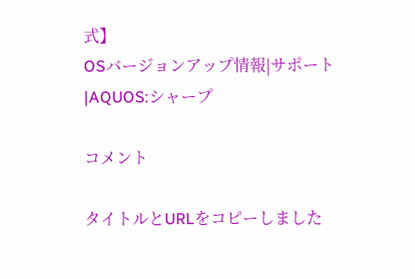式】
OSバージョンアップ情報|サポート|AQUOS:シャープ

コメント

タイトルとURLをコピーしました